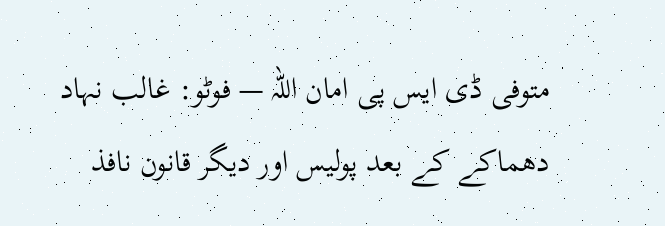متوفی ڈی ایس پی امان اللہ — فوٹو: غالب نہاد
دھماکے کے بعد پولیس اور دیگر قانون نافذ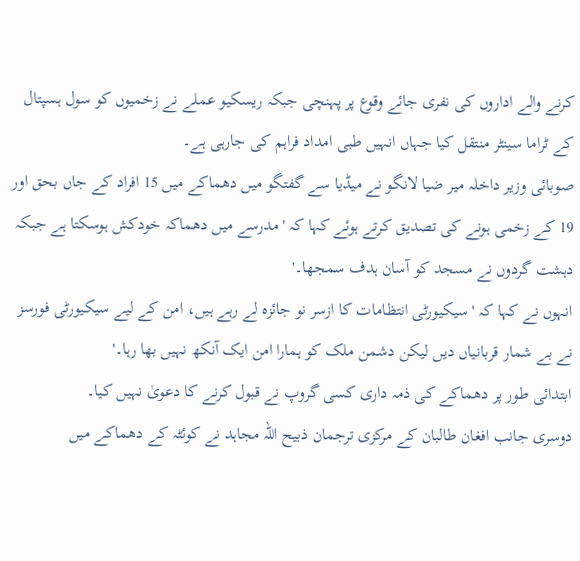کرنے والے اداروں کی نفری جائے وقوع پر پہنچی جبکہ ریسکیو عملے نے زخمیوں کو سول ہسپتال کے ٹراما سینٹر منتقل کیا جہاں انہیں طبی امداد فراہم کی جارہی ہے۔
صوبائی وزیر داخلہ میر ضیا لانگو نے میڈیا سے گفتگو میں دھماکے میں 15 افراد کے جاں بحق اور 19 کے زخمی ہونے کی تصدیق کرتے ہوئے کہا کہ 'مدرسے میں دھماکہ خودکش ہوسکتا ہے جبکہ دہشت گردوں نے مسجد کو آسان ہدف سمجھا۔'
انہوں نے کہا کہ 'سیکیورٹی انتظامات کا ازسر نو جائزہ لے رہے ہیں، امن کے لیے سیکیورٹی فورسز نے بے شمار قربانیاں دیں لیکن دشمن ملک کو ہمارا امن ایک آنکھ نہیں بھا رہا۔'
ابتدائی طور پر دھماکے کی ذمہ داری کسی گروپ نے قبول کرنے کا دعویٰ نہیں کیا۔
دوسری جانب افغان طالبان کے مرکزی ترجمان ذبیح اللہ مجاہد نے کوئٹہ کے دھماکے میں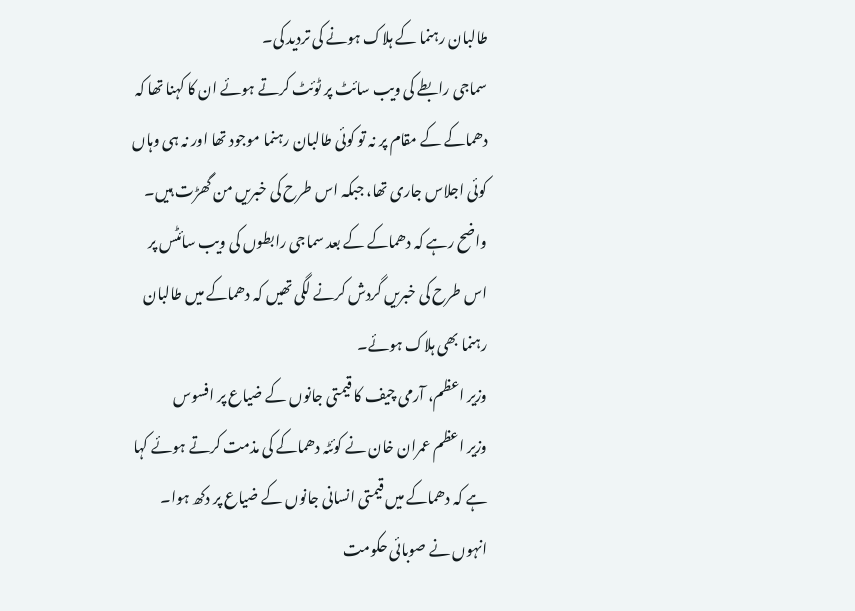طالبان رہنما کے ہلاک ہونے کی تردید کی۔
سماجی رابطے کی ویب سائٹ پر ٹوئٹ کرتے ہوئے ان کا کہنا تھا کہ دھماکے کے مقام پر نہ تو کوئی طالبان رہنما موجود تھا اور نہ ہی وہاں کوئی اجلاس جاری تھا، جبکہ اس طرح کی خبریں من گھڑت ہیں۔
واضح رہے کہ دھماکے کے بعد سماجی رابطوں کی ویب سائٹس پر اس طرح کی خبریں گردش کرنے لگی تھیں کہ دھماکے میں طالبان رہنما بھی ہلاک ہوئے۔
وزیر اعظم، آرمی چیف کا قیمتی جانوں کے ضیاع پر افسوس
وزیر اعظم عمران خان نے کوئٹہ دھماکے کی مذمت کرتے ہوئے کہا ہے کہ دھماکے میں قیمتی انسانی جانوں کے ضیاع پر دکھ ہوا۔
انہوں نے صوبائی حکومت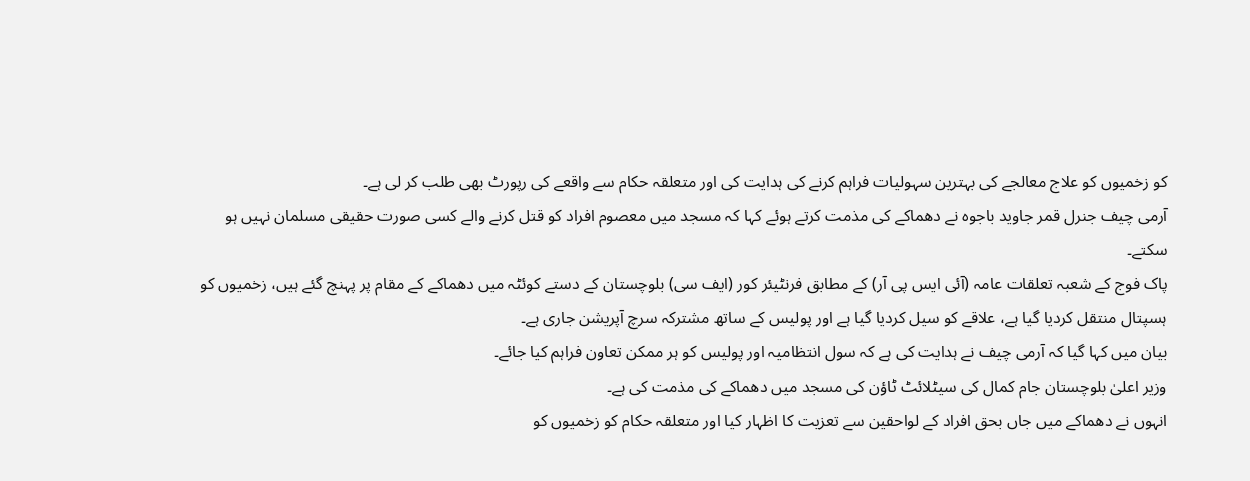کو زخمیوں کو علاج معالجے کی بہترین سہولیات فراہم کرنے کی ہدایت کی اور متعلقہ حکام سے واقعے کی رپورٹ بھی طلب کر لی ہے۔
آرمی چیف جنرل قمر جاوید باجوہ نے دھماکے کی مذمت کرتے ہوئے کہا کہ مسجد میں معصوم افراد کو قتل کرنے والے کسی صورت حقیقی مسلمان نہیں ہو سکتے۔
پاک فوج کے شعبہ تعلقات عامہ (آئی ایس پی آر) کے مطابق فرنٹیئر کور (ایف سی) بلوچستان کے دستے کوئٹہ میں دھماکے کے مقام پر پہنچ گئے ہیں، زخمیوں کو ہسپتال منتقل کردیا گیا ہے، علاقے کو سیل کردیا گیا ہے اور پولیس کے ساتھ مشترکہ سرچ آپریشن جاری ہے۔
بیان میں کہا گیا کہ آرمی چیف نے ہدایت کی ہے کہ سول انتظامیہ اور پولیس کو ہر ممکن تعاون فراہم کیا جائے۔
وزیر اعلیٰ بلوچستان جام کمال کی سیٹلائٹ ٹاؤن کی مسجد میں دھماکے کی مذمت کی ہے۔
انہوں نے دھماکے میں جاں بحق افراد کے لواحقین سے تعزیت کا اظہار کیا اور متعلقہ حکام کو زخمیوں کو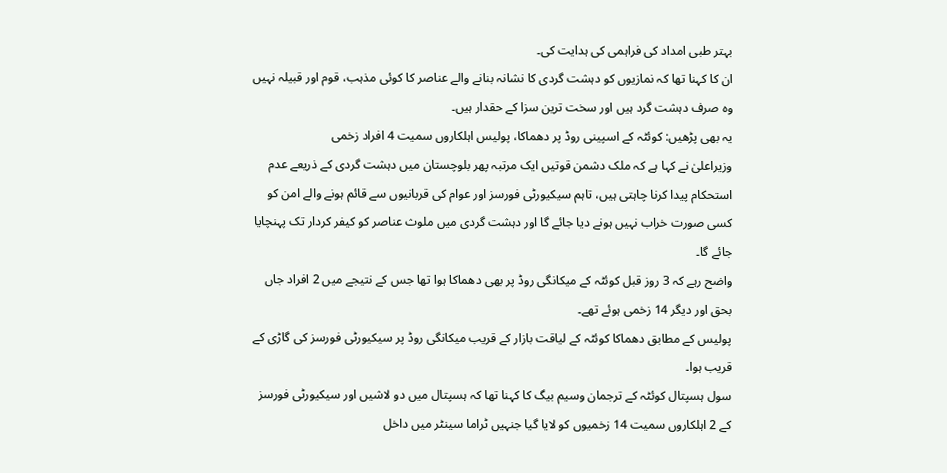بہتر طبی امداد کی فراہمی کی ہدایت کی۔
ان کا کہنا تھا کہ نمازیوں کو دہشت گردی کا نشانہ بنانے والے عناصر کا کوئی مذہب، قوم اور قبیلہ نہیں وہ صرف دہشت گرد ہیں اور سخت ترین سزا کے حقدار ہیں۔
یہ بھی پڑھیں: کوئٹہ کے اسپینی روڈ پر دھماکا، پولیس اہلکاروں سمیت 4 افراد زخمی
وزیراعلیٰ نے کہا ہے کہ ملک دشمن قوتیں ایک مرتبہ پھر بلوچستان میں دہشت گردی کے ذریعے عدم استحکام پیدا کرنا چاہتی ہیں، تاہم سیکیورٹی فورسز اور عوام کی قربانیوں سے قائم ہونے والے امن کو کسی صورت خراب نہیں ہونے دیا جائے گا اور دہشت گردی میں ملوث عناصر کو کیفر کردار تک پہنچایا جائے گا۔
واضح رہے کہ 3 روز قبل کوئٹہ کے میکانگی روڈ پر بھی دھماکا ہوا تھا جس کے نتیجے میں 2 افراد جاں بحق اور دیگر 14 زخمی ہوئے تھے۔
پولیس کے مطابق دھماکا کوئٹہ کے لیاقت بازار کے قریب میکانگی روڈ پر سیکیورٹی فورسز کی گاڑی کے قریب ہوا۔
سول ہسپتال کوئٹہ کے ترجمان وسیم بیگ کا کہنا تھا کہ ہسپتال میں دو لاشیں اور سیکیورٹی فورسز کے 2 اہلکاروں سمیت 14 زخمیوں کو لایا گیا جنہیں ٹراما سینٹر میں داخل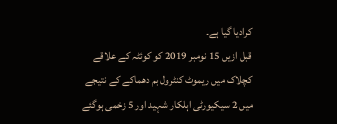کرادیا گیا ہے۔
قبل ازیں 15 نومبر 2019 کو کوئٹہ کے علاقے کچلاک میں ریموٹ کنٹرول بم دھماکے کے نتیجے میں 2 سیکیورٹی اہلکار شہید اور 5 زخمی ہوگئے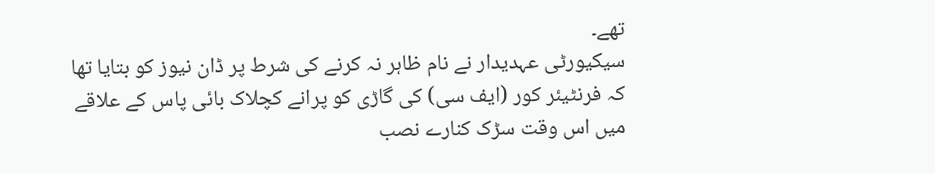تھے۔
سیکیورٹی عہدیدار نے نام ظاہر نہ کرنے کی شرط پر ڈان نیوز کو بتایا تھا کہ فرنٹیئر کور (ایف سی) کی گاڑی کو پرانے کچلاک بائی پاس کے علاقے میں اس وقت سڑک کنارے نصب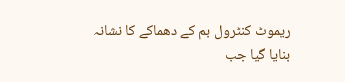ریموٹ کنٹرول بم کے دھماکے کا نشانہ بنایا گیا جب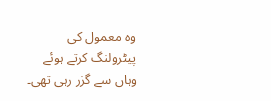وہ معمول کی پیٹرولنگ کرتے ہوئے وہاں سے گزر رہی تھی۔